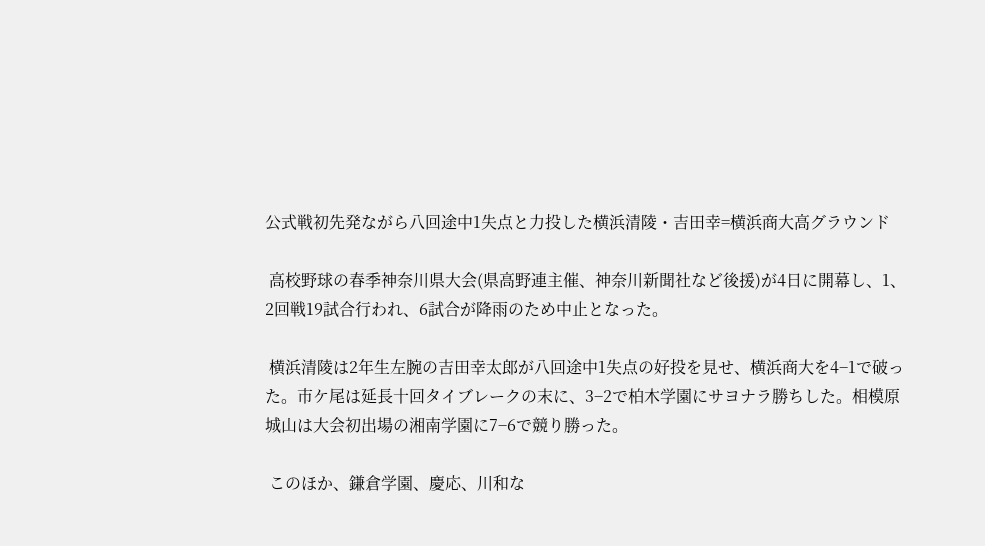公式戦初先発ながら八回途中1失点と力投した横浜清陵・吉田幸=横浜商大高グラウンド

 高校野球の春季神奈川県大会(県高野連主催、神奈川新聞社など後援)が4日に開幕し、1、2回戦19試合行われ、6試合が降雨のため中止となった。

 横浜清陵は2年生左腕の吉田幸太郎が八回途中1失点の好投を見せ、横浜商大を4−1で破った。市ケ尾は延長十回タイブレークの末に、3−2で柏木学園にサヨナラ勝ちした。相模原城山は大会初出場の湘南学園に7−6で競り勝った。

 このほか、鎌倉学園、慶応、川和な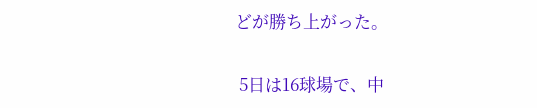どが勝ち上がった。

 5日は16球場で、中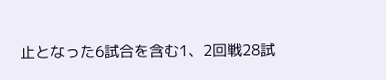止となった6試合を含む1、2回戦28試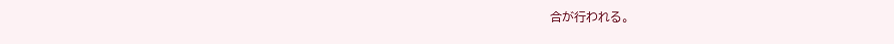合が行われる。